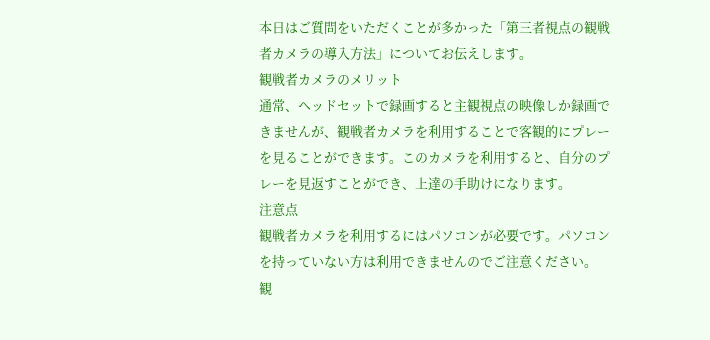本日はご質問をいただくことが多かった「第三者視点の観戦者カメラの導入方法」についてお伝えします。
観戦者カメラのメリット
通常、ヘッドセットで録画すると主観視点の映像しか録画できませんが、観戦者カメラを利用することで客観的にプレーを見ることができます。このカメラを利用すると、自分のプレーを見返すことができ、上達の手助けになります。
注意点
観戦者カメラを利用するにはパソコンが必要です。パソコンを持っていない方は利用できませんのでご注意ください。
観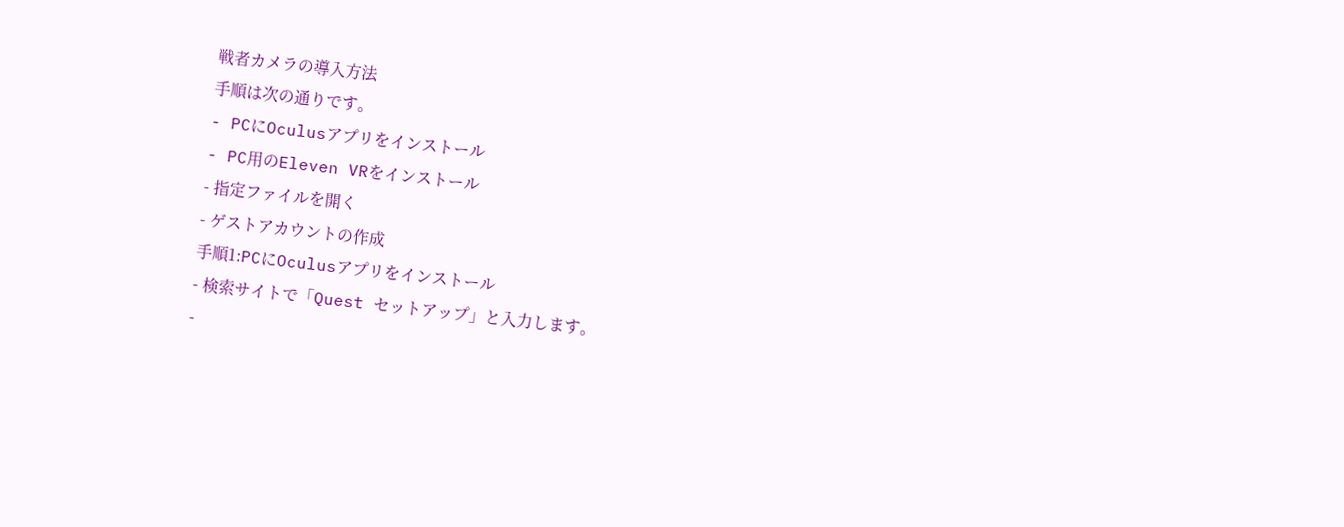戦者カメラの導入方法
手順は次の通りです。
- PCにOculusアプリをインストール
- PC用のEleven VRをインストール
- 指定ファイルを開く
- ゲストアカウントの作成
手順1:PCにOculusアプリをインストール
- 検索サイトで「Quest セットアップ」と入力します。
-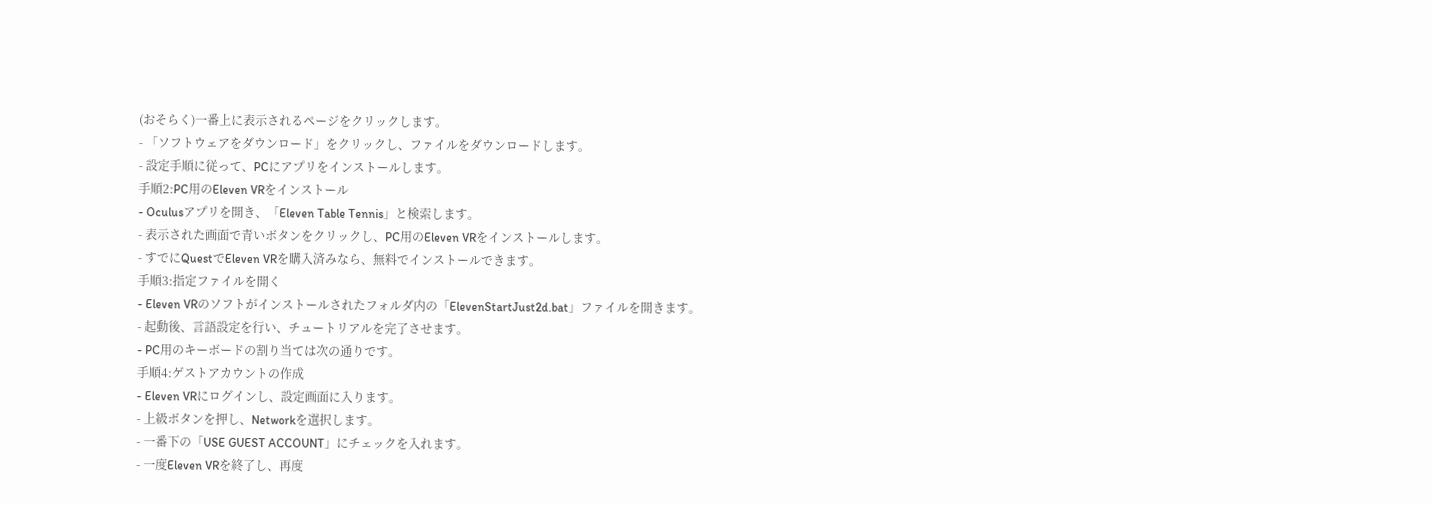(おそらく)一番上に表示されるページをクリックします。
- 「ソフトウェアをダウンロード」をクリックし、ファイルをダウンロードします。
- 設定手順に従って、PCにアプリをインストールします。
手順2:PC用のEleven VRをインストール
- Oculusアプリを開き、「Eleven Table Tennis」と検索します。
- 表示された画面で青いボタンをクリックし、PC用のEleven VRをインストールします。
- すでにQuestでEleven VRを購入済みなら、無料でインストールできます。
手順3:指定ファイルを開く
- Eleven VRのソフトがインストールされたフォルダ内の「ElevenStartJust2d.bat」ファイルを開きます。
- 起動後、言語設定を行い、チュートリアルを完了させます。
- PC用のキーボードの割り当ては次の通りです。
手順4:ゲストアカウントの作成
- Eleven VRにログインし、設定画面に入ります。
- 上級ボタンを押し、Networkを選択します。
- 一番下の「USE GUEST ACCOUNT」にチェックを入れます。
- 一度Eleven VRを終了し、再度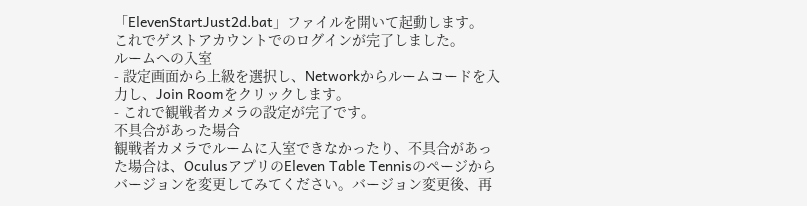「ElevenStartJust2d.bat」ファイルを開いて起動します。
これでゲストアカウントでのログインが完了しました。
ルームへの入室
- 設定画面から上級を選択し、Networkからルームコードを入力し、Join Roomをクリックします。
- これで観戦者カメラの設定が完了です。
不具合があった場合
観戦者カメラでルームに入室できなかったり、不具合があった場合は、OculusアプリのEleven Table Tennisのページからバージョンを変更してみてください。バージョン変更後、再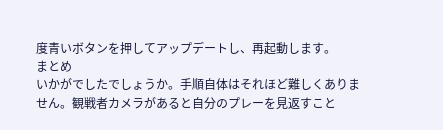度青いボタンを押してアップデートし、再起動します。
まとめ
いかがでしたでしょうか。手順自体はそれほど難しくありません。観戦者カメラがあると自分のプレーを見返すこと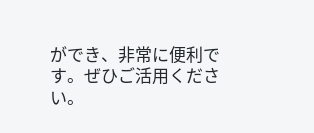ができ、非常に便利です。ぜひご活用ください。